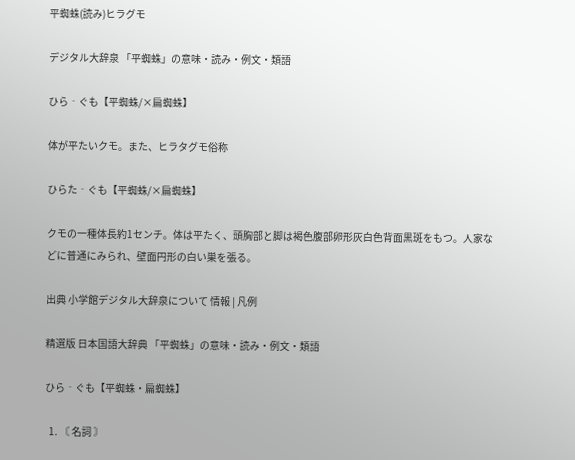平蜘蛛(読み)ヒラグモ

デジタル大辞泉 「平蜘蛛」の意味・読み・例文・類語

ひら‐ぐも【平蜘蛛/×扁蜘蛛】

体が平たいクモ。また、ヒラタグモ俗称

ひらた‐ぐも【平蜘蛛/×扁蜘蛛】

クモの一種体長約1センチ。体は平たく、頭胸部と脚は褐色腹部卵形灰白色背面黒斑をもつ。人家などに普通にみられ、壁面円形の白い巣を張る。

出典 小学館デジタル大辞泉について 情報 | 凡例

精選版 日本国語大辞典 「平蜘蛛」の意味・読み・例文・類語

ひら‐ぐも【平蜘蛛・扁蜘蛛】

  1. 〘 名詞 〙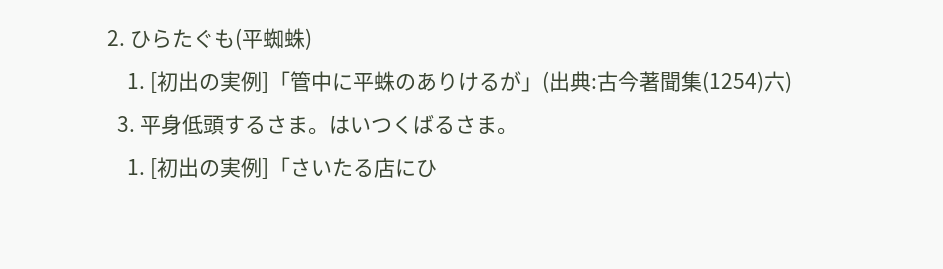2. ひらたぐも(平蜘蛛)
    1. [初出の実例]「管中に平蛛のありけるが」(出典:古今著聞集(1254)六)
  3. 平身低頭するさま。はいつくばるさま。
    1. [初出の実例]「さいたる店にひ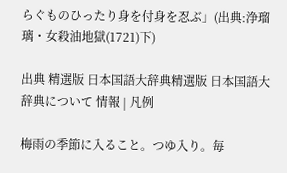らぐものひったり身を付身を忍ぶ」(出典:浄瑠璃・女殺油地獄(1721)下)

出典 精選版 日本国語大辞典精選版 日本国語大辞典について 情報 | 凡例

梅雨の季節に入ること。つゆ入り。毎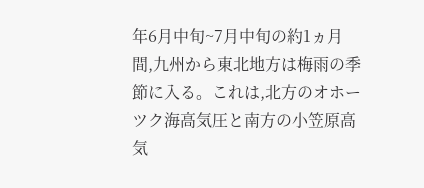年6月中旬~7月中旬の約1ヵ月間,九州から東北地方は梅雨の季節に入る。これは,北方のオホーツク海高気圧と南方の小笠原高気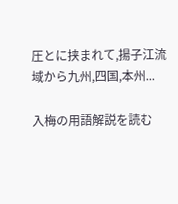圧とに挟まれて,揚子江流域から九州,四国,本州...

入梅の用語解説を読む